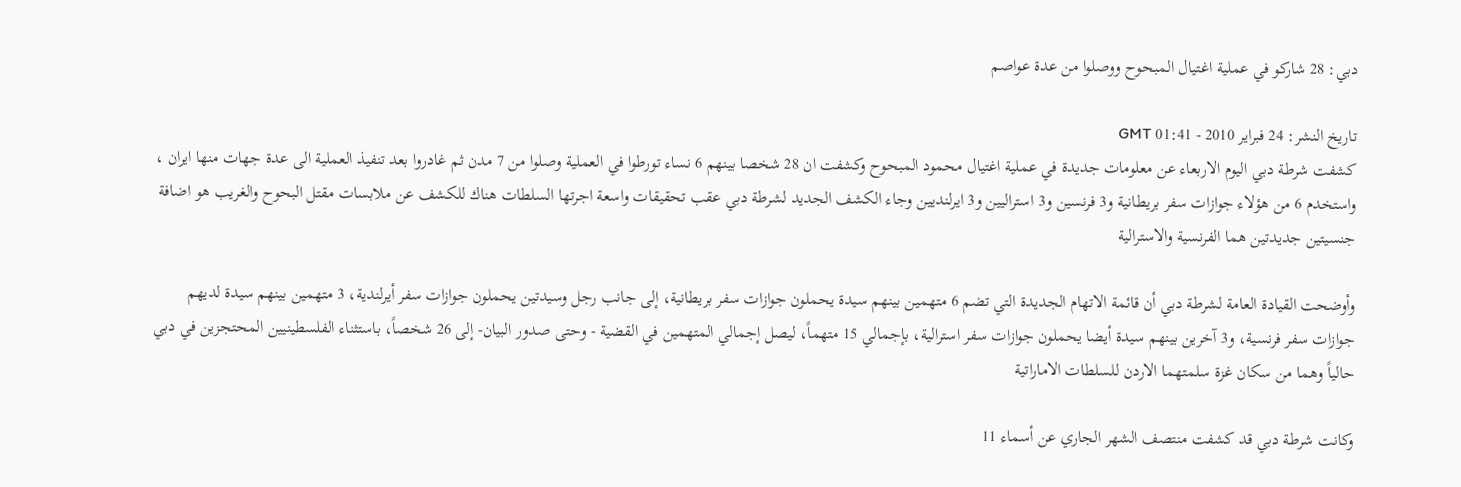دبي: 28 شاركو في عملية اغتيال المبحوح ووصلوا من عدة عواصم

تاريخ النشر: 24 فبراير 2010 - 01:41 GMT
كشفت شرطة دبي اليوم الاربعاء عن معلومات جديدة في عملية اغتيال محمود المبحوح وكشفت ان 28 شخصا بينهم 6 نساء تورطوا في العملية وصلوا من 7 مدن ثم غادروا بعد تنفيذ العملية الى عدة جهات منها ايران ، واستخدم 6 من هؤلاء جوازات سفر بريطانية و3 فرنسين و3 استراليين و3 ايرلنديين وجاء الكشف الجديد لشرطة دبي عقب تحقيقات واسعة اجرتها السلطات هناك للكشف عن ملابسات مقتل البحوح والغريب هو اضافة جنسيتين جديدتين هما الفرنسية والاسترالية

وأوضحت القيادة العامة لشرطة دبي أن قائمة الاتهام الجديدة التي تضم 6 متهمين بينهم سيدة يحملون جوازات سفر بريطانية، إلى جانب رجل وسيدتين يحملون جوازات سفر أيرلندية، 3 متهمين بينهم سيدة لديهم جوازات سفر فرنسية، و3 آخرين بينهم سيدة أيضا يحملون جوازات سفر استرالية، بإجمالي 15 متهماً، ليصل إجمالي المتهمين في القضية - وحتى صدور البيان- إلى 26 شخصاً، باستثناء الفلسطينيين المحتجزين في دبي حالياً وهما من سكان غزة سلمتهما الاردن للسلطات الاماراتية

وكانت شرطة دبي قد كشفت منتصف الشهر الجاري عن أسماء 11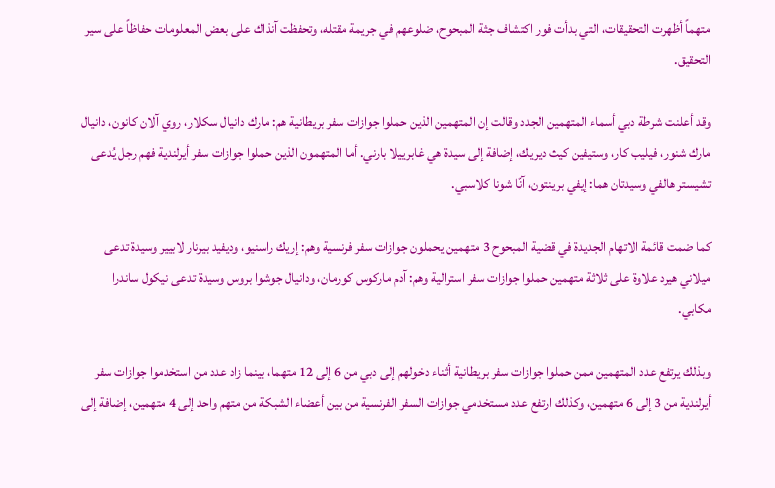متهماً أظهرت التحقيقات، التي بدأت فور اكتشاف جثة المبحوح، ضلوعهم في جريمة مقتله، وتحفظت آنذاك على بعض المعلومات حفاظاً على سير التحقيق.

وقد أعلنت شرطة دبي أسماء المتهمين الجدد وقالت إن المتهمين الذين حملوا جوازات سفر بريطانية هم: مارك دانيال سكلار، روي آلان كانون، دانيال مارك شنور، فيليب كار، وستيفين كيث ديريك، إضافة إلى سيدة هي غابرييلا بارني. أما المتهمون الذين حملوا جوازات سفر أيرلندية فهم رجل يُدعى تشيستر هالفي وسيدتان هما: إيفي برينتون، آنّا شونا كلاسبي.

كما ضمت قائمة الاتهام الجديدة في قضية المبحوح 3 متهمين يحملون جوازات سفر فرنسية وهم: إريك راسنيو، وديفيد بيرنار لابيير وسيدة تدعى ميلاني هيرد علاوة على ثلاثة متهمين حملوا جوازات سفر استرالية وهم: آدم ماركوس كورمان، ودانيال جوشوا بروس وسيدة تدعى نيكول ساندرا مكابي.

وبذلك يرتفع عدد المتهمين ممن حملوا جوازات سفر بريطانية أثناء دخولهم إلى دبي من 6 إلى 12 متهما، بينما زاد عدد من استخدموا جوازات سفر أيرلندية من 3 إلى 6 متهمين، وكذلك ارتفع عدد مستخدمي جوازات السفر الفرنسية من بين أعضاء الشبكة من متهم واحد إلى 4 متهمين، إضافة إلى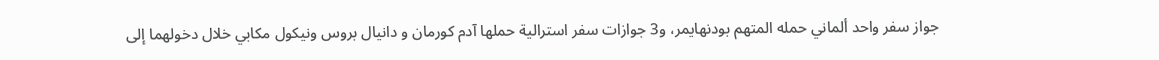جواز سفر واحد ألماني حمله المتهم بودنهايمر، و3 جوازات سفر استرالية حملها آدم كورمان و دانيال بروس ونيكول مكابي خلال دخولهما إلى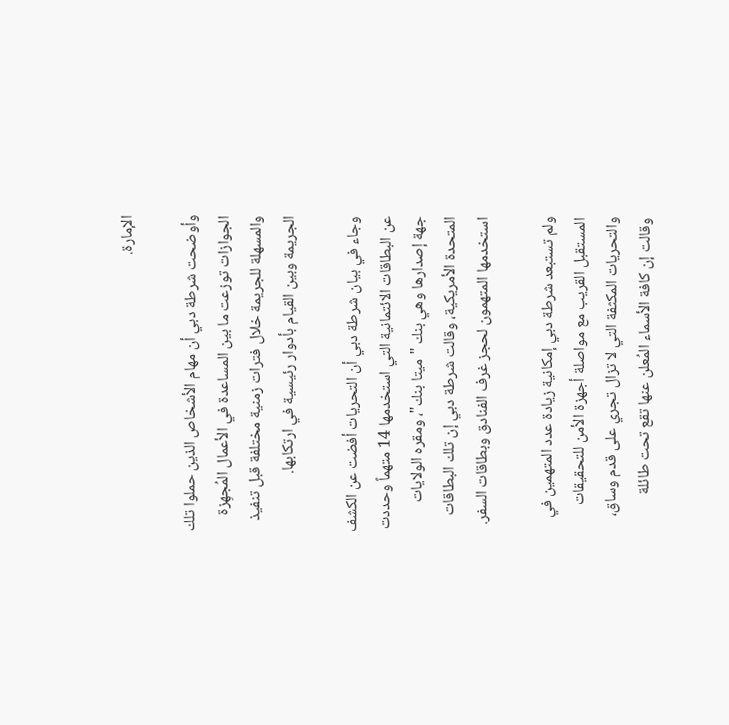الإمارة.

وأوضحت شرطة دبي أن مهام الأشخاص الذين حملوا تلك الجوازات توزعت ما بين المساعدة في الأعمال المُجهِزة والمسهلة للجريمة خلال فترات زمنية مختلفة قبل تنفيذ الجريمة وبين القيام بأدوار رئيسية في ارتكابها.

وجاء في بيان شرطة دبي أن التحريات أفضت عن الكشف عن البطاقات الائتمانية التي استخدمها 14 متهماً وحددت جهة إصدارها وهي بنك "ميتا بنك"، ومقره الولايات المتحدة الأمريكية، وقالت شرطة دبي إن تلك البطاقات استخدمها المتهمون لحجز غرف الفنادق وبطاقات السفر.

ولم تستبعد شرطة دبي إمكانية زيادة عدد المتهمين في المستقبل القريب مع مواصلة أجهزة الأمن للتحقيقات والتحريات المكثفة التي لا تزال تجري على قدم وساق، وقالت إن كافة الأسماء المُعلن عنها تقع تحت طائلة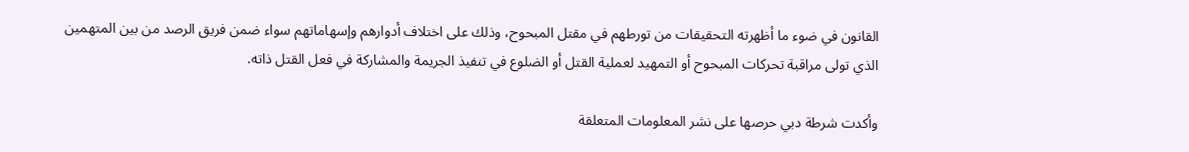القانون في ضوء ما أظهرته التحقيقات من تورطهم في مقتل المبحوح، وذلك على اختلاف أدوارهم وإسهاماتهم سواء ضمن فريق الرصد من بين المتهمين الذي تولى مراقبة تحركات المبحوح أو التمهيد لعملية القتل أو الضلوع في تنفيذ الجريمة والمشاركة في فعل القتل ذاته.

وأكدت شرطة دبي حرصها على نشر المعلومات المتعلقة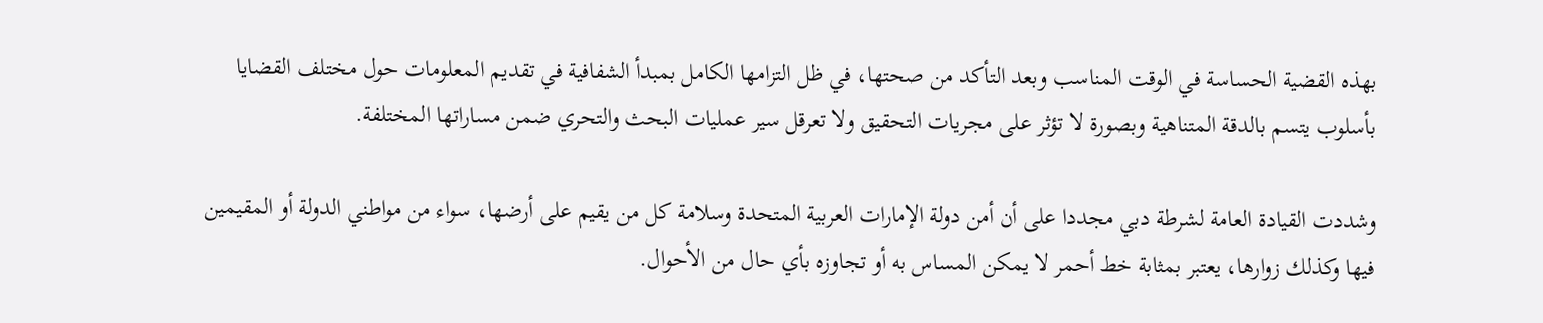بهذه القضية الحساسة في الوقت المناسب وبعد التأكد من صحتها، في ظل التزامها الكامل بمبدأ الشفافية في تقديم المعلومات حول مختلف القضايا بأسلوب يتسم بالدقة المتناهية وبصورة لا تؤثر على مجريات التحقيق ولا تعرقل سير عمليات البحث والتحري ضمن مساراتها المختلفة.

وشددت القيادة العامة لشرطة دبي مجددا على أن أمن دولة الإمارات العربية المتحدة وسلامة كل من يقيم على أرضها، سواء من مواطني الدولة أو المقيمين فيها وكذلك زوارها، يعتبر بمثابة خط أحمر لا يمكن المساس به أو تجاوزه بأي حال من الأحوال.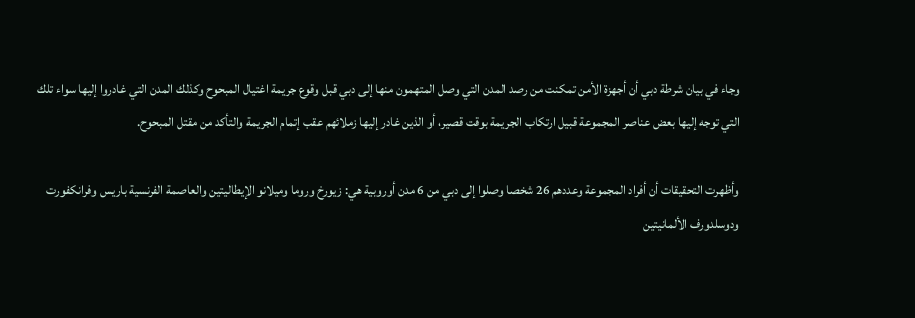وجاء في بيان شرطة دبي أن أجهزة الأمن تمكنت من رصد المدن التي وصل المتهمون منها إلى دبي قبل وقوع جريمة اغتيال المبحوح وكذلك المدن التي غادروا إليها سواء تلك التي توجه إليها بعض عناصر المجموعة قبيل ارتكاب الجريمة بوقت قصير، أو الذين غادر إليها زملائهم عقب إتمام الجريمة والتأكد من مقتل المبحوح.

وأظهرت التحقيقات أن أفراد المجموعة وعددهم 26 شخصا وصلوا إلى دبي من 6 مدن أوروبية هي: زيورخ وروما وميلانو الإيطاليتين والعاصمة الفرنسية باريس وفرانكفورت ودوسلدورف الألمانيتين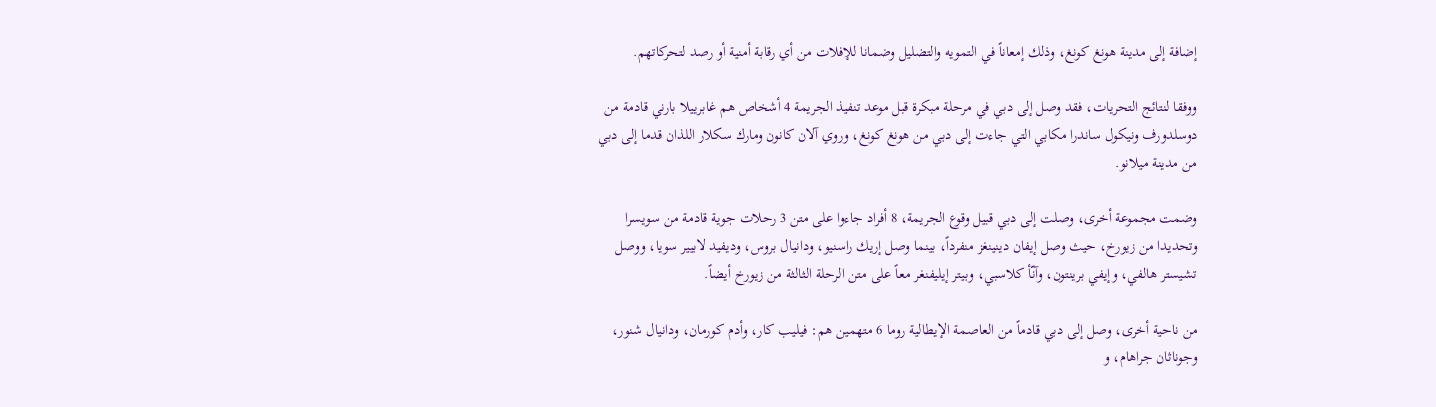إضافة إلى مدينة هونغ كونغ، وذلك إمعاناً في التمويه والتضليل وضمانا للإفلات من أي رقابة أمنية أو رصد لتحركاتهم.

ووفقا لنتائج التحريات، فقد وصل إلى دبي في مرحلة مبكرة قبل موعد تنفيذ الجريمة 4 أشخاص هم غابرييلا بارني قادمة من دوسلدورف ونيكول ساندرا مكابي التي جاءت إلى دبي من هونغ كونغ، وروي آلان كانون ومارك سكلار اللذان قدما إلى دبي من مدينة ميلانو.

وضمت مجموعة أخرى، وصلت إلى دبي قبيل وقوع الجريمة، 8 أفراد جاءوا على متن 3 رحلات جوية قادمة من سويسرا وتحديدا من زيورخ، حيث وصل إيفان دينينغز منفرداً، بينما وصل إريك راسنيو، ودانيال بروس، وديفيد لابيير سويا، ووصل تشيستر هالفي، وإيفي برينتون، وآنّأ كلاسبي، وبيتر إيليفنغر معاً على متن الرحلة الثالثة من زيورخ أيضاً.

من ناحية أخرى، وصل إلى دبي قادماً من العاصمة الإيطالية روما 6 متهمين هم: فيليب كار، وأدم كورمان، ودانيال شنور، وجوناثان جراهام، و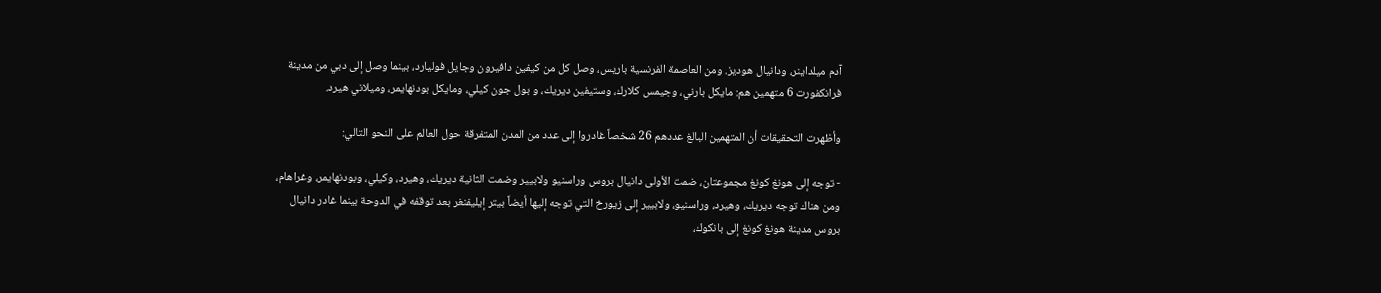آدم ميلداينر، ودانيال هوديز. ومن العاصمة الفرنسية باريس، وصل كل من كيفين دافيرون وجايل فوليارد، بينما وصل إلى دبي من مدينة فرانكفورت 6 متهمين هم: مايكل بارني، وجيمس كلارك، وستيفين ديريك، و بول جون كيلي، ومايكل بودنهايمر، وميلاني هيرد.

وأظهرت التحقيقات أن المتهمين البالغ عددهم 26 شخصاً غادروا إلى عدد من المدن المتفرقة حول العالم على النحو التالي:

- توجه إلى هونغ كونغ مجموعتان، ضمت الأولى دانيال بروس وراسنيو ولابيير وضمت الثانية ديريك، وهيرد، وكيلي، وبودنهايمر، وغراهام، ومن هناك توجه ديريك، وهيرد، وراسنيو، ولابيير إلى زيورخ التي توجه إليها أيضاً بيتر إيليفنغر بعد توقفه في الدوحة بينما غادر دانيال بروس مدينة هونغ كونغ إلى بانكوك،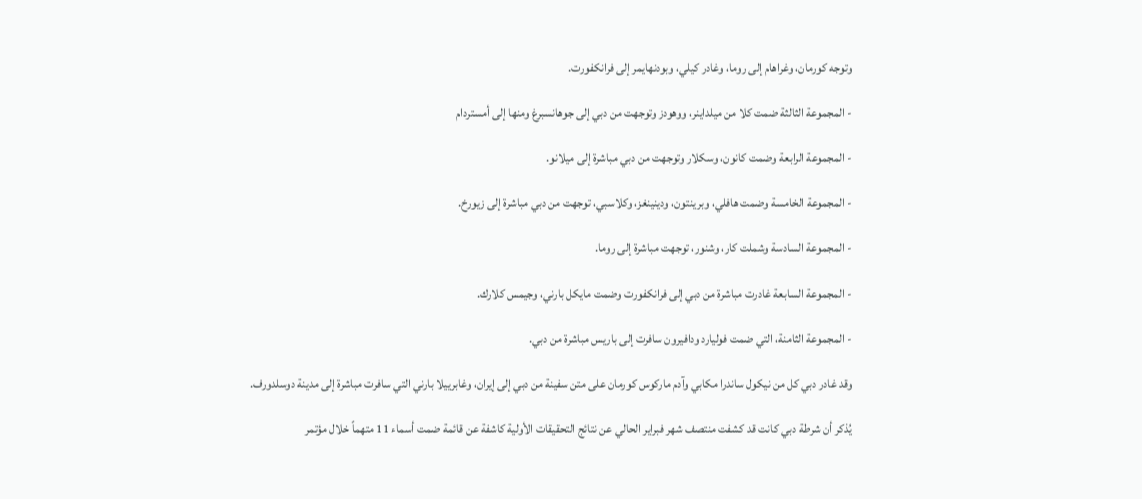وتوجه كورمان، وغراهام إلى روما، وغادر كيلي، وبودنهايمر إلى فرانكفورت.

- المجموعة الثالثة ضمت كلا من ميلداينر، ووهودز وتوجهت من دبي إلى جوهانسبرغ ومنها إلى أمستردام

- المجموعة الرابعة وضمت كانون، وسكلار وتوجهت من دبي مباشرة إلى ميلانو.

- المجموعة الخامسة وضمت هافلي، وبرينتون، ودينينغز، وكلاسبي، توجهت من دبي مباشرة إلى زيورخ.

- المجموعة السادسة وشملت كار، وشنور، توجهت مباشرة إلى روما.

- المجموعة السابعة غادرت مباشرة من دبي إلى فرانكفورت وضمت مايكل بارني، وجيمس كلارك.

- المجموعة الثامنة، التي ضمت فوليارد ودافيرون سافرت إلى باريس مباشرة من دبي.

وقد غادر دبي كل من نيكول ساندرا مكابي وآدم ماركوس كورمان على متن سفينة من دبي إلى إيران، وغابرييلا بارني التي سافرت مباشرة إلى مدينة دوسلدورف.

يُذكر أن شرطة دبي كانت قد كشفت منتصف شهر فبراير الحالي عن نتائج التحقيقات الأولية كاشفة عن قائمة ضمت أسماء 11 متهماً خلال مؤتمر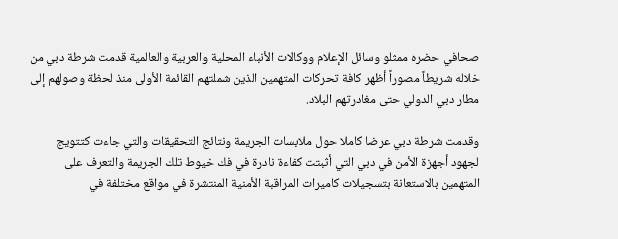صحافي حضره ممثلو وسائل الإعلام ووكالات الأنباء المحلية والعربية والعالمية قدمت شرطة دبي من خلاله شريطاً مصوراً أظهر كافة تحركات المتهمين الذين شملتهم القائمة الأولى منذ لحظة وصولهم إلى مطار دبي الدولي حتى مغادرتهم البلاد.

وقدمت شرطة دبي عرضا كاملا حول ملابسات الجريمة ونتائج التحقيقات والتي جاءت كتتويج لجهود أجهزة الأمن في دبي التي أثبتت كفاءة نادرة في فك خيوط تلك الجريمة والتعرف على المتهمين بالاستعانة بتسجيلات كاميرات المراقبة الأمنية المنتشرة في مواقع مختلفة في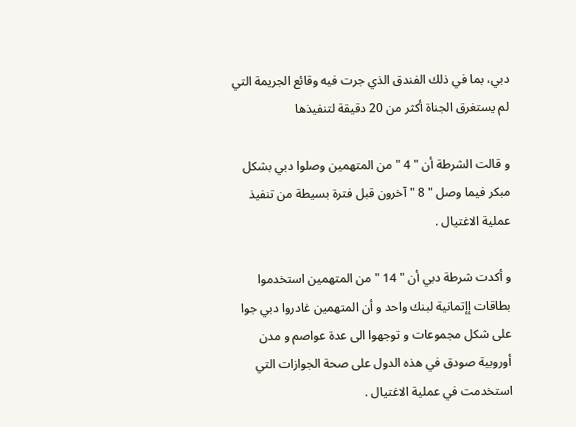دبي، بما في ذلك الفندق الذي جرت فيه وقائع الجريمة التي لم يستغرق الجناة أكثر من 20 دقيقة لتنفيذها

و قالت الشرطة أن " 4 " من المتهمين وصلوا دبي بشكل مبكر فيما وصل " 8 " آخرون قبل فترة بسيطة من تنفيذ عملية الاغتيال .

و أكدت شرطة دبي أن " 14 " من المتهمين استخدموا بطاقات إإتمانية لبنك واحد و أن المتهمين غادروا دبي جوا على شكل مجموعات و توجهوا الى عدة عواصم و مدن أوروبية صودق في هذه الدول على صحة الجوازات التي استخدمت في عملية الاغتيال .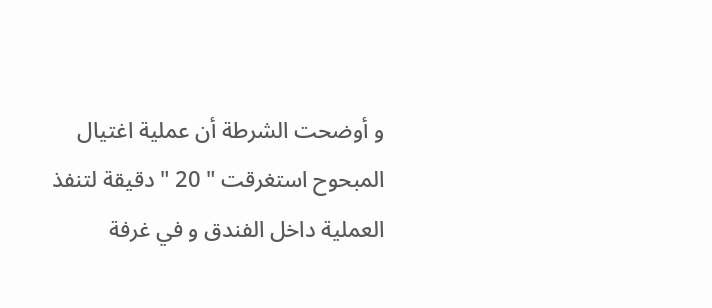و أوضحت الشرطة أن عملية اغتيال المبحوح استغرقت " 20 " دقيقة لتنفذ العملية داخل الفندق و في غرفة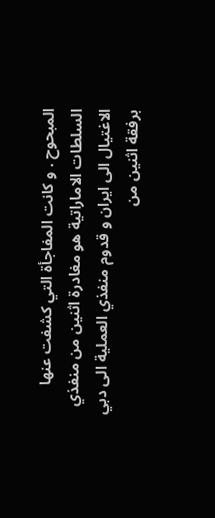المبحوح . و كانت المفاجأة التي كشفت عنها السلطات الاماراتية هو مغادرة اثنين من منفذي الاغتيال الى ايران و قدوم منفذي العملية الى دبي برفقة اثنين من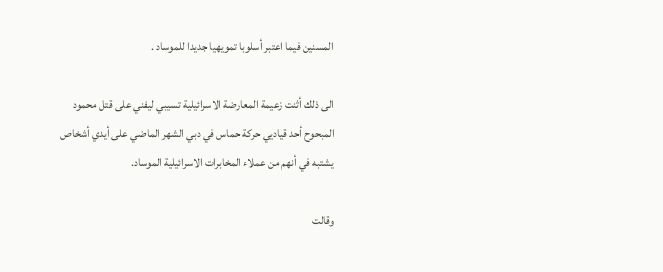المسنين فيما اعتبر أسلوبا تمويهيا جديدا للموساد .

الى ذلك أثنت زعيمة المعارضة الاسرائيلية تسيبي ليفني على قتل محمود المبحوح أحد قياديي حركة حماس في دبي الشهر الماضي على أيدي أشخاص يشتبه في أنهم من عملاء المخابرات الاسرائيلية الموساد.

وقالت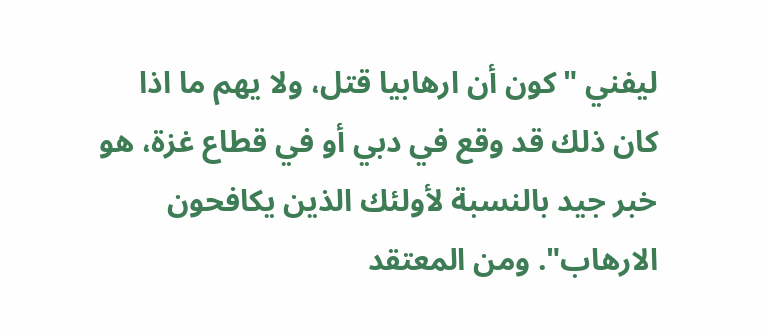ليفني "كون أن ارهابيا قتل، ولا يهم ما اذا كان ذلك قد وقع في دبي أو في قطاع غزة، هو خبر جيد بالنسبة لأولئك الذين يكافحون الارهاب". ومن المعتقد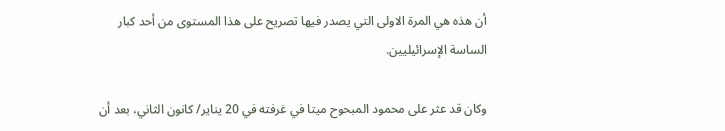أن هذه هي المرة الاولى التي يصدر فيها تصريح على هذا المستوى من أحد كبار الساسة الإسرائيليين.

وكان قد عثر على محمود المبحوح ميتا في غرفته في 20 يناير/ كانون الثاني، بعد أن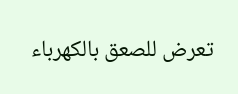تعرض للصعق بالكهرباء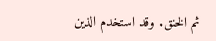ثم الخنق. وقد استخدم الذين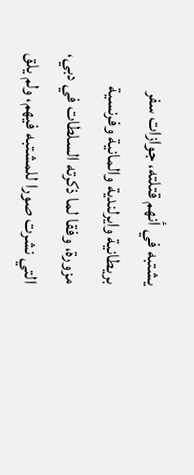يشتبه في أنهم قتلته، جوازات سفر بريطانية وايرلندية والمانية وفرنسية مزورة، وفقا لما ذكرته السلطات في دبي، التي نشرت صورا للمشتبه فيهم، ولم يلق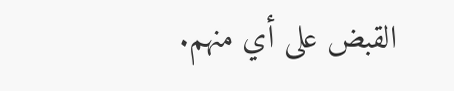القبض على أي منهم.